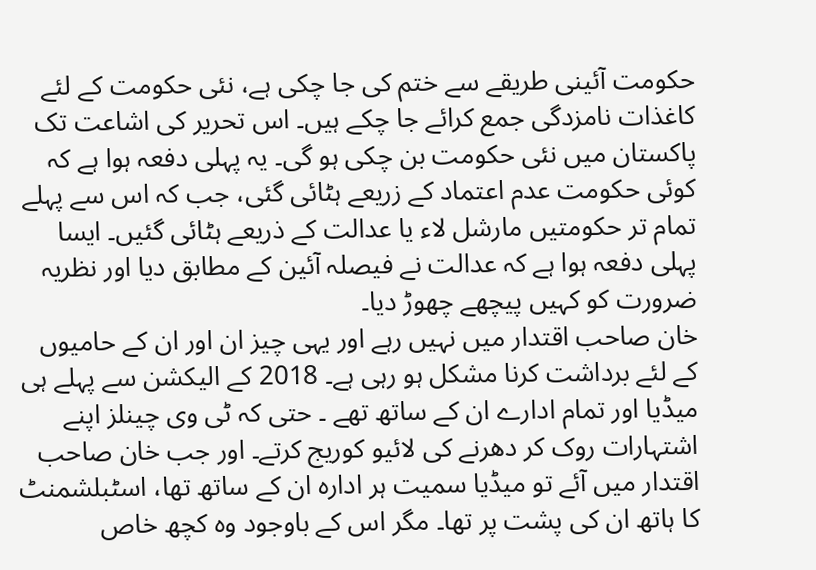حکومت آئینی طریقے سے ختم کی جا چکی ہے، نئی حکومت کے لئے کاغذات نامزدگی جمع کرائے جا چکے ہیں۔ اس تحریر کی اشاعت تک پاکستان میں نئی حکومت بن چکی ہو گی۔ یہ پہلی دفعہ ہوا ہے کہ کوئی حکومت عدم اعتماد کے زریعے ہٹائی گئی، جب کہ اس سے پہلے تمام تر حکومتیں مارشل لاء یا عدالت کے ذریعے ہٹائی گئیں۔ ایسا پہلی دفعہ ہوا ہے کہ عدالت نے فیصلہ آئین کے مطابق دیا اور نظریہ ضرورت کو کہیں پیچھے چھوڑ دیا۔
خان صاحب اقتدار میں نہیں رہے اور یہی چیز ان اور ان کے حامیوں کے لئے برداشت کرنا مشکل ہو رہی ہے۔ 2018 کے الیکشن سے پہلے ہی میڈیا اور تمام ادارے ان کے ساتھ تھے ۔ حتی کہ ٹی وی چینلز اپنے اشتہارات روک کر دھرنے کی لائیو کوریج کرتے۔ اور جب خان صاحب اقتدار میں آئے تو میڈیا سمیت ہر ادارہ ان کے ساتھ تھا، اسٹبلشمنٹ کا ہاتھ ان کی پشت پر تھا۔ مگر اس کے باوجود وہ کچھ خاص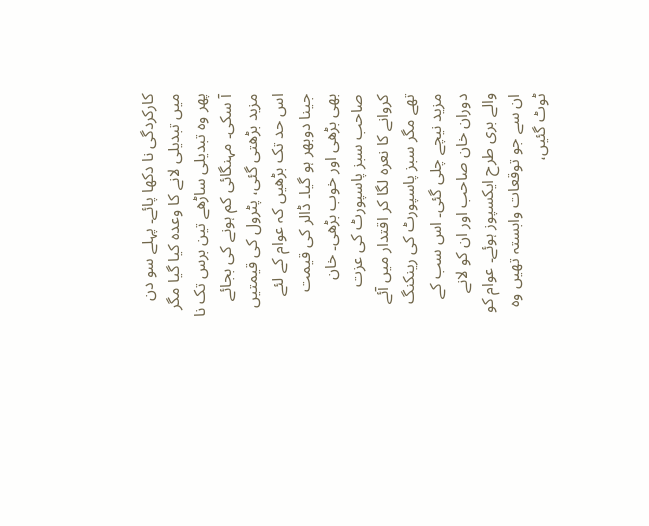کارکردگی نا دکھا پائے۔ پہلے سو دن میں تبدیلی لانے کا وعدہ کیا گیا مگر پھر وہ تبدیلی ساڑھے تین برس تک نا آ سکی۔ مہنگائی کم ہونے کی بجائے مزید بڑھتی گئی، پٹرول کی قیمتیں اس حد تک بڑھیں کہ عوام کے لئے جینا دوبھر ہو گیا۔ ڈالر کی قیمت بھی بڑھی اور خوب بڑھی۔ خان صاحب سبز پاسپورٹ کی عزت کروانے کا نعرہ لگا کر اقتدار میں آئے تھے مگر سبز پاسپورٹ کی رینکنگ مزید نیچے چلی گئی۔ اس سب کے دوران خان صاحب اور ان کو لانے والے بری طرح ایکسپوز ہوئے۔ عوام کو ان سے جو توقعات وابستہ تھیں وہ ٹوٹ گئیں،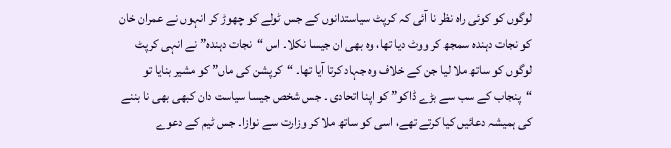لوگوں کو کوئی راہ نظر نا آئی کہ کرپٹ سیاستدانوں کے جس ٹولے کو چھوڑ کر انہوں نے عمران خان کو نجات دہندہ سمجھ کر ووٹ دیا تھا، وہ بھی ان جیسا نکلا۔ اس “نجات دہندہ” نے انہی کرپٹ لوگوں کو ساتھ ملا لیا جن کے خلاف وہ جہاد کرتا آیا تھا۔ “کرپشن کی ماں” کو مشیر بنایا تو “پنجاب کے سب سے بڑے ڈاکو” کو اپنا اتحادی ۔ جس شخص جیسا سیاست دان کبھی بھی نا بننے کی ہمیشہ دعائیں کیا کرتے تھے، اسی کو ساتھ ملا کر وزارت سے نوازا۔ جس ٹیم کے دعوے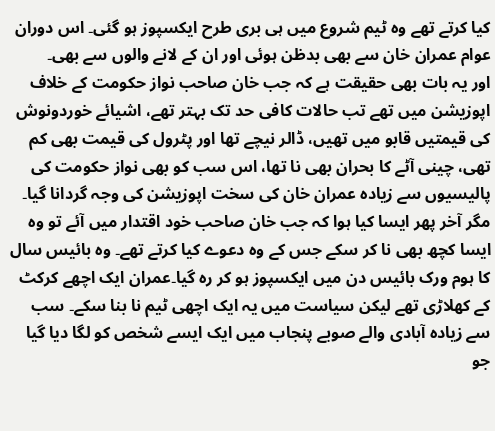کیا کرتے تھے وہ ٹیم شروع میں ہی بری طرح ایکسپوز ہو گئی۔ اس دوران عوام عمران خان سے بھی بدظن ہوئی اور ان کے لانے والوں سے بھی۔
اور یہ بات بھی حقیقت ہے کہ جب خان صاحب نواز حکومت کے خلاف اپوزیشن میں تھے تب حالات کافی حد تک بہتر تھے، اشیائے خوردونوش کی قیمتیں قابو میں تھیں، ڈالر نیچے تھا اور پٹرول کی قیمت بھی کم تھی، چینی آٹے کا بحران بھی نا تھا، اس سب کو بھی نواز حکومت کی پالیسیوں سے زیادہ عمران خان کی سخت اپوزیشن کی وجہ گردانا گیا۔ مگر آخر پھر ایسا کیا ہوا کہ جب خان صاحب خود اقتدار میں آئے تو وہ ایسا کچھ بھی نا کر سکے جس کے وہ دعوے کیا کرتے تھے۔ وہ بائیس سال کا ہوم ورک بائیس دن میں ایکسپوز ہو کر رہ گیا۔عمران ایک اچھے کرکٹ کے کھلاڑی تھے لیکن سیاست میں یہ ایک اچھی ٹیم نا بنا سکے۔ سب سے زیادہ آبادی والے صوبے پنجاب میں ایک ایسے شخص کو لگا دیا گیا جو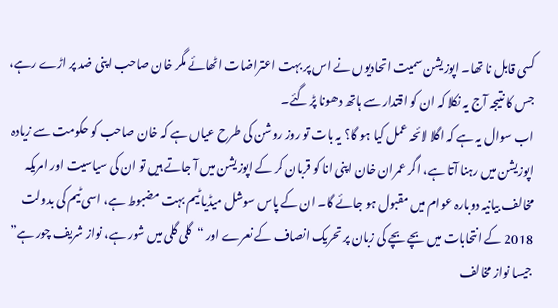کسی قابل نا تھا۔ اپوزیشن سمیت اتحادیوں نے اس پر بہت اعتراضات اٹھائے مگر خان صاحب اپنی ضد پر اڑے رہے، جس کا نتیجہ آج یہ نکلا کہ ان کو اقتدار سے ہاتھ دھونا پڑ گئے۔
اب سوال یہ ہے کہ اگلا لائحہ عمل کیا ہو گا؟ یہ بات تو روز روشن کی طرح عیاں ہے کہ خان صاحب کو حکومت سے زیادہ اپوزیشن میں رہنا آتا ہے، اگر عمران خان اپنی انا کو قربان کر کے اپوزیشن میں آ جاتے ہیں تو ان کی سیاسیت اور امریکہ مخالف بیانیہ دوبارہ عوام میں مقبول ہو جائے گا۔ ان کے پاس سوشل میڈیا ٹیم بہت مضبوط ہے، اسی ٹیم کی بدولت 2018 کے انتحابات میں بچے بچے کی زبان پر تحریک انصاف کے نعرے اور “گلی گلی میں شور ہے، نواز شریف چور ہے” جیسا نواز مخالف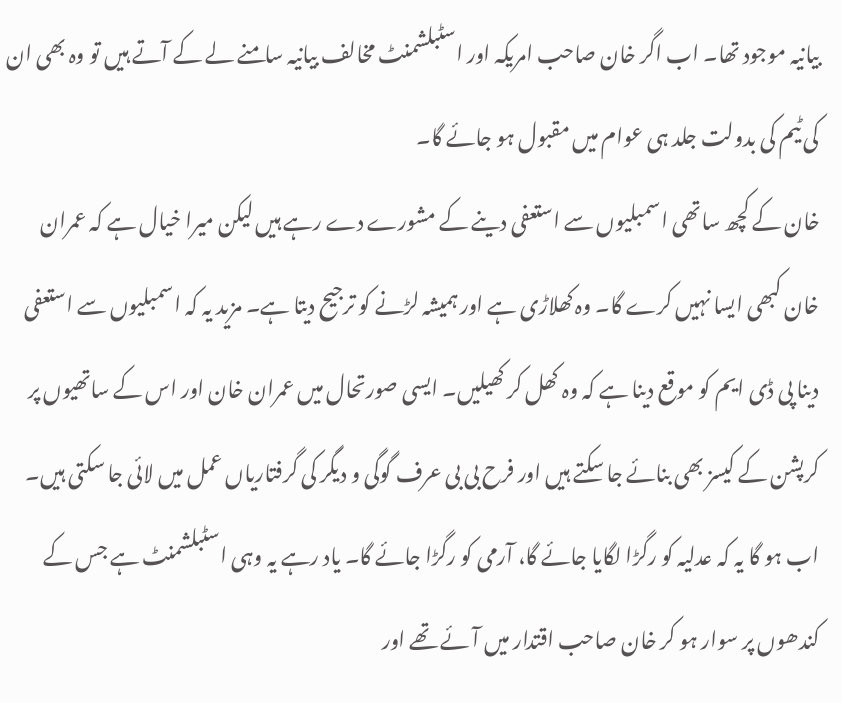بیانیہ موجود تھا۔ اب اگر خان صاحب امریکہ اور اسٹبلشمنٹ مخالف بیانیہ سامنے لے کے آتے ہیں تو وہ بھی ان کی ٹیم کی بدولت جلد ہی عوام میں مقبول ہو جائے گا۔
خان کے کچھ ساتھی اسمبلیوں سے استعفی دینے کے مشورے دے رہے ہیں لیکن میرا خیال ہے کہ عمران خان کبھی ایسا نہیں کرے گا۔ وہ کھلاڑی ہے اور ہمیشہ لڑنے کو ترجیح دیتا ہے۔ مزید یہ کہ اسمبلیوں سے استعفی دینا پی ڈی ایم کو موقع دینا ہے کہ وہ کھل کر کھیلیں۔ ایسی صورتحال میں عمران خان اور اس کے ساتھیوں پر کرپشن کے کیسز بھی بنائے جا سکتے ہیں اور فرح بی بی عرف گوگی و دیگر کی گرفتاریاں عمل میں لائی جا سکتی ہیں۔
اب ہو گا یہ کہ عدلیہ کو رگڑا لگایا جائے گا، آرمی کو رگڑا جائے گا۔ یاد رہے یہ وہی اسٹبلشمنٹ ہے جس کے کندھوں پر سوار ہو کر خان صاحب اقتدار میں آئے تھے اور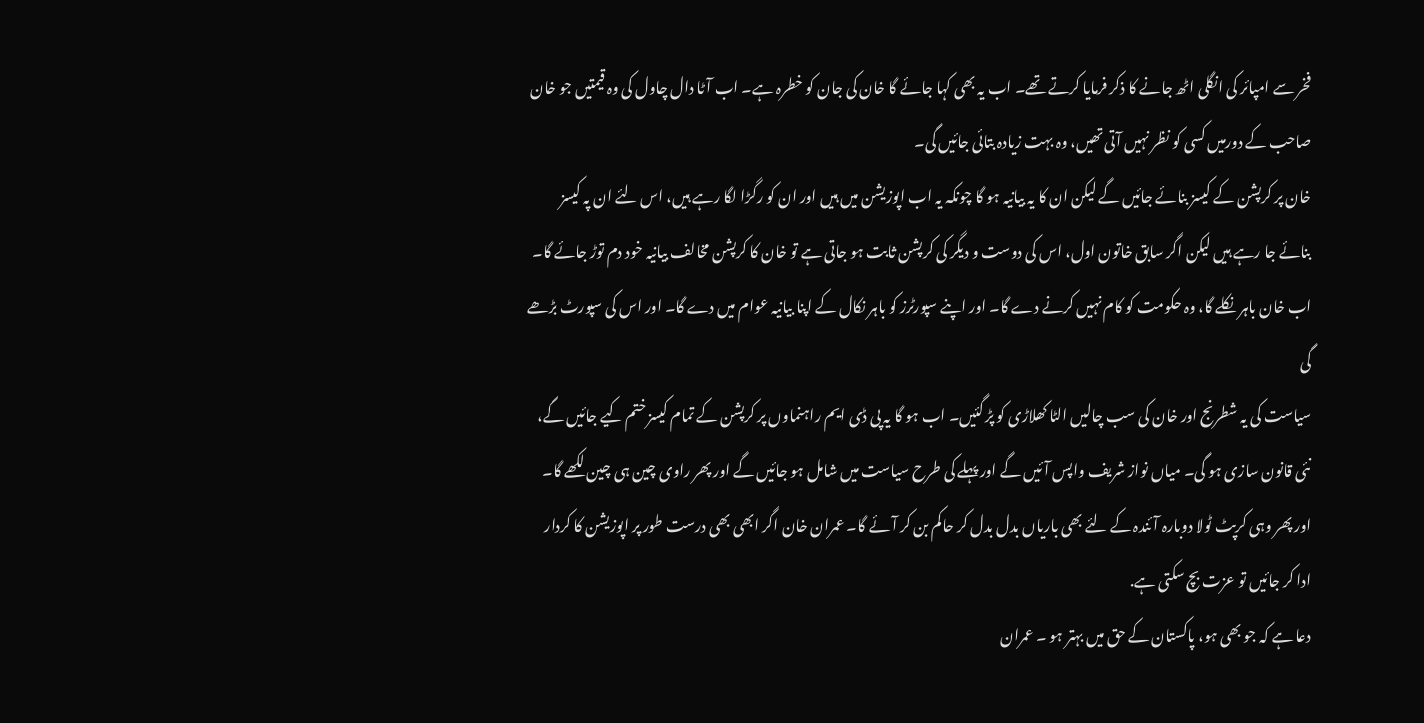فخر سے امپائر کی انگلی اٹھ جانے کا ذکر فرمایا کرتے تھے۔ اب یہ بھی کہا جائے گا خان کی جان کو خطرہ ہے۔ اب آٹا دال چاول کی وہ قیمتیں جو خان صاحب کے دورمیں کسی کو نظر نہیں آتی تھیں، وہ بہت زیادہ بتائی جائیں گی۔
خان پر کرپشن کے کیسز بنائے جائیں گے لیکن ان کا یہ بیانیہ ہو گا چونکہ یہ اب اپوزیشن میں ہیں اور ان کو رگڑا لگا رہے ہیں، اس لئے ان پہ کیسز بنائے جا رہے ہیں لیکن اگر سابق خاتون اول، اس کی دوست و دیگر کی کرپشن ثابت ہو جاتی ہے تو خان کا کرپشن مخالف بیانیہ خود دم توڑ جائے گا۔ اب خان باہر نکلے گا، وہ حکومت کو کام نہیں کرنے دے گا۔ اور اپنے سپورٹرز کو باہر نکال کے اپنا بیانیہ عوام میں دے گا۔ اور اس کی سپورٹ بڑھے گی
سیاست کی یہ شطرنج اور خان کی سب چالیں الٹا کھلاڑی کو پڑ گئیں۔ اب ہو گا یہ پی ڈی ایم راہنماوں پر کرپشن کے تمام کیسز ختم کیے جائیں گے، نئی قانون سازی ہو گی۔ میاں نواز شریف واپس آئیں گے اور پہلے کی طرح سیاست میں شامل ہو جائیں گے اور پھر راوی چین ہی چین لکھے گا۔ اور پھر وہی کرپٹ ٹولا دوبارہ آئندہ کے لئے بھی باریاں بدل بدل کر حاکم بن کر آئے گا۔ عمران خان اگر ابھی بھی درست طور پر اپوزیشن کا کردار ادا کر جائیں تو عزت بچ سکتی ہے.
دعا ہے کہ جو بھی ہو، پاکستان کے حق میں بہتر ہو ۔ عمران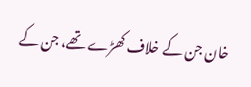خان جن کے خلاف کھڑے تھے، جن کے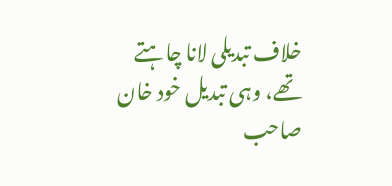خلاف تبدیلی لانا چاہتے تھے، وہی تبدیل خود خان صاحب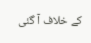کے خلاف آ گئی